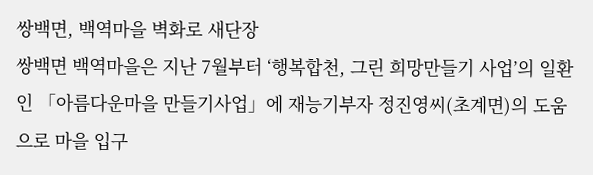쌍백면, 백역마을 벽화로 새단장
쌍백면 백역마을은 지난 7월부터 ‘행복합천, 그린 희망만들기 사업’의 일환인 「아름다운마을 만들기사업」에 재능기부자 정진영씨(초계면)의 도움으로 마을 입구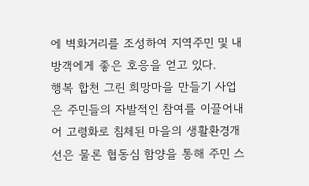에 벽화거리를 조성하여 지역주민 및 내방객에게 좋은 호응을 얻고 있다.
행복 합천 그린 희망마을 만들기 사업은 주민들의 자발적인 참여를 이끌어내어 고령화로 침체된 마을의 생활환경개선은 물론 협동심 함양을 통해 주민 스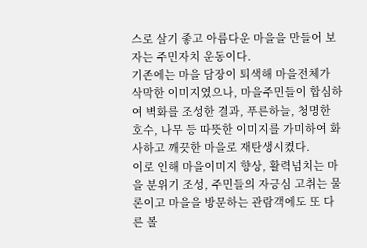스로 살기 좋고 아름다운 마을을 만들어 보자는 주민자치 운동이다.
기존에는 마을 담장이 퇴색해 마을전체가 삭막한 이미지였으나, 마을주민들이 합심하여 벽화를 조성한 결과, 푸른하늘, 청명한 호수, 나무 등 따뜻한 이미지를 가미하여 화사하고 깨끗한 마을로 재탄생시켰다.
이로 인해 마을이미지 향상, 활력넘치는 마을 분위기 조성, 주민들의 자긍심 고취는 물론이고 마을을 방문하는 관람객에도 또 다른 볼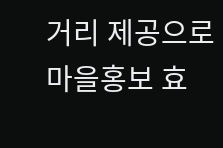거리 제공으로 마을홍보 효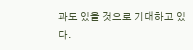과도 있을 것으로 기대하고 있다.